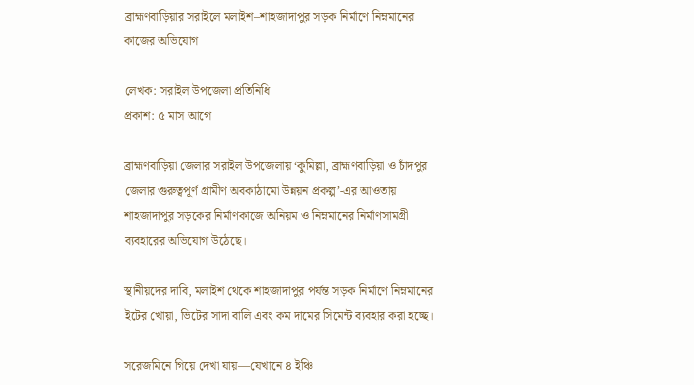ব্রাহ্মণবাড়িয়ার সরাইলে মলাইশ–শাহজাদাপুর সড়ক নির্মাণে নিম্নমানের কাজের অভিযোগ

লেখক: সরাইল উপজেলা প্রতিনিধি
প্রকাশ: ৫ মাস আগে

ব্রাহ্মণবাড়িয়া জেলার সরাইল উপজেলায় ‘কুমিল্লা, ব্রাহ্মণবাড়িয়া ও চাঁদপুর জেলার গুরুত্বপূর্ণ গ্রামীণ অবকাঠামো উন্নয়ন প্রকল্প’-এর আওতায় শাহজাদাপুর সড়কের নির্মাণকাজে অনিয়ম ও নিম্নমানের নির্মাণসামগ্রী ব্যবহারের অভিযোগ উঠেছে।

স্থানীয়দের দাবি, মলাইশ থেকে শাহজাদাপুর পর্যন্ত সড়ক নির্মাণে নিম্নমানের ইটের খোয়া, ভিটের সাদা বালি এবং কম দামের সিমেন্ট ব্যবহার করা হচ্ছে।

সরেজমিনে গিয়ে দেখা যায়—যেখানে ৪ ইঞ্চি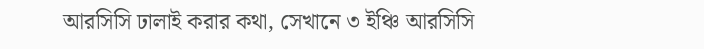আরসিসি ঢালাই করার কথা, সেখানে ৩ ইঞ্চি আরসিসি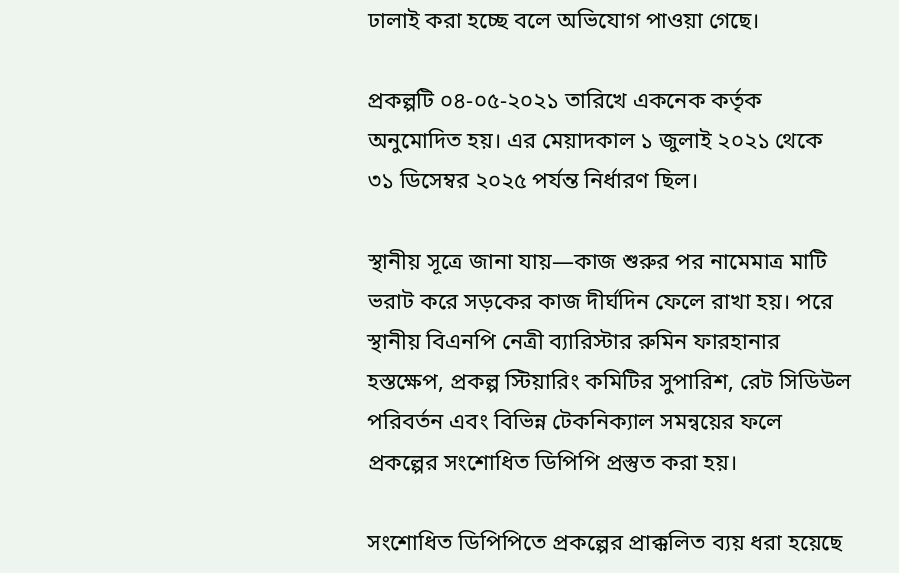ঢালাই করা হচ্ছে বলে অভিযোগ পাওয়া গেছে।

প্রকল্পটি ০৪-০৫-২০২১ তারিখে একনেক কর্তৃক অনুমোদিত হয়। এর মেয়াদকাল ১ জুলাই ২০২১ থেকে ৩১ ডিসেম্বর ২০২৫ পর্যন্ত নির্ধারণ ছিল।

স্থানীয় সূত্রে জানা যায়—কাজ শুরুর পর নামেমাত্র মাটি ভরাট করে সড়কের কাজ দীর্ঘদিন ফেলে রাখা হয়। পরে স্থানীয় বিএনপি নেত্রী ব্যারিস্টার রুমিন ফারহানার হস্তক্ষেপ, প্রকল্প স্টিয়ারিং কমিটির সুপারিশ, রেট সিডিউল পরিবর্তন এবং বিভিন্ন টেকনিক্যাল সমন্বয়ের ফলে প্রকল্পের সংশোধিত ডিপিপি প্রস্তুত করা হয়।

সংশোধিত ডিপিপিতে প্রকল্পের প্রাক্কলিত ব্যয় ধরা হয়েছে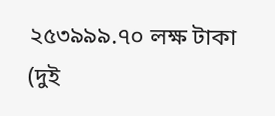২৫৩৯৯৯.৭০ লক্ষ টাকা (দুই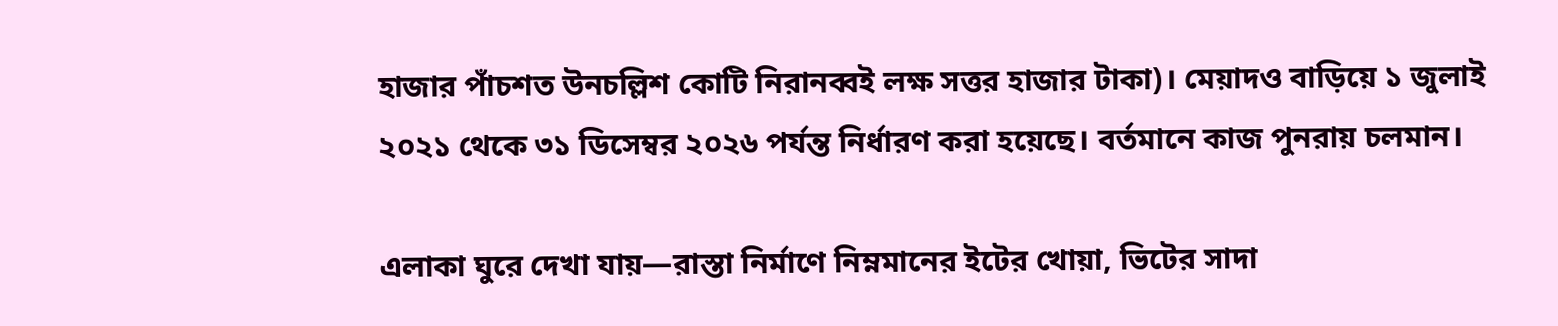হাজার পাঁচশত উনচল্লিশ কোটি নিরানব্বই লক্ষ সত্তর হাজার টাকা)। মেয়াদও বাড়িয়ে ১ জুলাই ২০২১ থেকে ৩১ ডিসেম্বর ২০২৬ পর্যন্ত নির্ধারণ করা হয়েছে। বর্তমানে কাজ পুনরায় চলমান।

এলাকা ঘুরে দেখা যায়—রাস্তা নির্মাণে নিম্নমানের ইটের খোয়া, ভিটের সাদা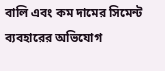বালি এবং কম দামের সিমেন্ট ব্যবহারের অভিযোগ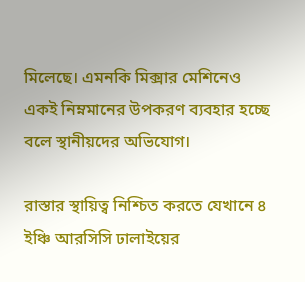মিলেছে। এমনকি মিক্সার মেশিনেও একই নিম্নমানের উপকরণ ব্যবহার হচ্ছে বলে স্থানীয়দের অভিযোগ।

রাস্তার স্থায়িত্ব নিশ্চিত করতে যেখানে ৪ ইঞ্চি আরসিসি ঢালাইয়ের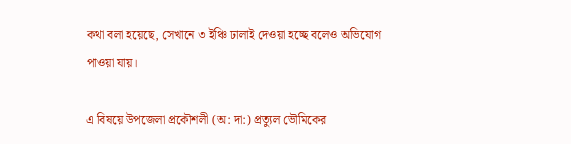কথা বলা হয়েছে, সেখানে ৩ ইঞ্চি ঢালাই দেওয়া হচ্ছে বলেও অভিযোগ পাওয়া যায়।

এ বিষয়ে উপজেলা প্রকৌশলী (অ: দা:) প্রত্যুল ভৌমিকের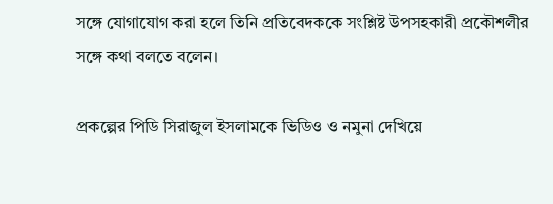সঙ্গে যোগাযোগ করা হলে তিনি প্রতিবেদককে সংশ্লিষ্ট উপসহকারী প্রকৌশলীর সঙ্গে কথা বলতে বলেন।

প্রকল্পের পিডি সিরাজুল ইসলামকে ভিডিও ও নমুনা দেখিয়ে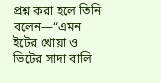প্রশ্ন করা হলে তিনি বলেন—“এমন ইটের খোয়া ও ভিটের সাদা বালি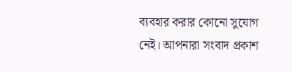ব্যবহার করার কোনো সুযোগ নেই। আপনারা সংবাদ প্রকাশ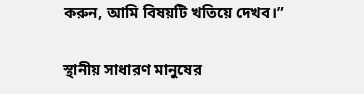করুন, আমি বিষয়টি খতিয়ে দেখব।”

স্থানীয় সাধারণ মানুষের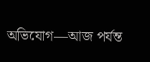অভিযোগ—আজ পর্যন্ত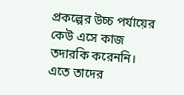প্রকল্পের উচ্চ পর্যায়ের কেউ এসে কাজ তদারকি করেননি। এতে তাদের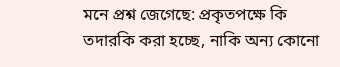মনে প্রশ্ন জেগেছে: প্রকৃতপক্ষে কি তদারকি করা হচ্ছে, নাকি অন্য কোনো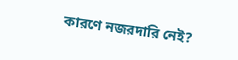কারণে নজরদারি নেই?